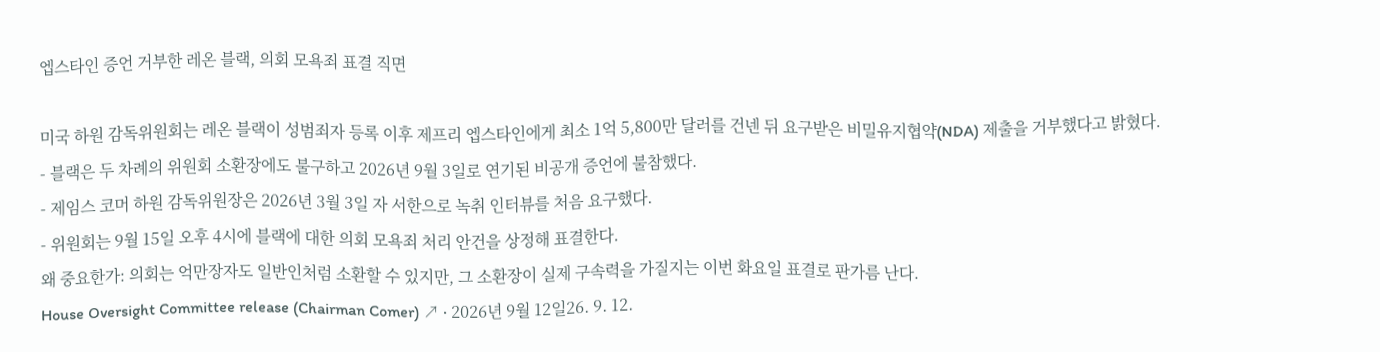엡스타인 증언 거부한 레온 블랙, 의회 모욕죄 표결 직면

미국 하원 감독위원회는 레온 블랙이 성범죄자 등록 이후 제프리 엡스타인에게 최소 1억 5,800만 달러를 건넨 뒤 요구받은 비밀유지협약(NDA) 제출을 거부했다고 밝혔다.
- 블랙은 두 차례의 위원회 소환장에도 불구하고 2026년 9월 3일로 연기된 비공개 증언에 불참했다.
- 제임스 코머 하원 감독위원장은 2026년 3월 3일 자 서한으로 녹취 인터뷰를 처음 요구했다.
- 위원회는 9월 15일 오후 4시에 블랙에 대한 의회 모욕죄 처리 안건을 상정해 표결한다.
왜 중요한가: 의회는 억만장자도 일반인처럼 소환할 수 있지만, 그 소환장이 실제 구속력을 가질지는 이번 화요일 표결로 판가름 난다.
House Oversight Committee release (Chairman Comer) ↗ · 2026년 9월 12일26. 9. 12.